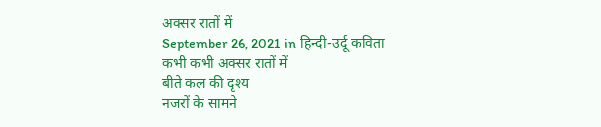अक्सर रातों में
September 26, 2021 in हिन्दी-उर्दू कविता
कभी कभी अक्सर रातों में
बीते कल की दृश्य
नजरों के सामने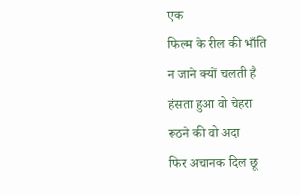एक
फिल्म के रील की भाँति
न जाने क्यों चलती है
हंसता हुआ वो चेहरा
रूठने की वो अदा
फिर अचानक दिल छू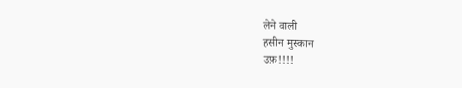लेने वाली
हसीन मुस्कान
उफ़!!!!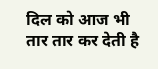दिल को आज भी
तार तार कर देती है